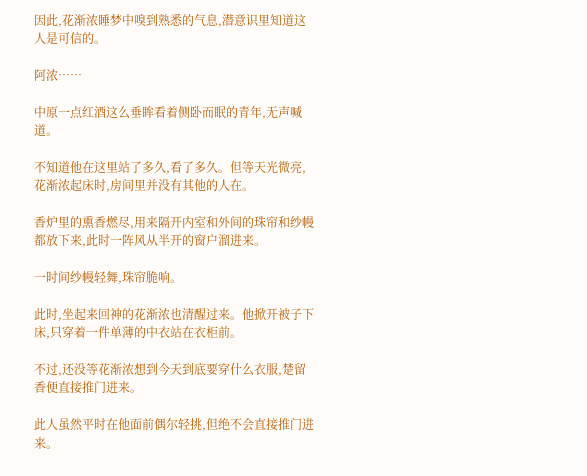因此,花渐浓睡梦中嗅到熟悉的气息,潜意识里知道这人是可信的。

阿浓……

中原一点红酒这么垂眸看着侧卧而眠的青年,无声喊道。

不知道他在这里站了多久,看了多久。但等天光微亮,花渐浓起床时,房间里并没有其他的人在。

香炉里的熏香燃尽,用来隔开内室和外间的珠帘和纱幔都放下来,此时一阵风从半开的窗户溜进来。

一时间纱幔轻舞,珠帘脆响。

此时,坐起来回神的花渐浓也清醒过来。他掀开被子下床,只穿着一件单薄的中衣站在衣柜前。

不过,还没等花渐浓想到今天到底要穿什么衣服,楚留香便直接推门进来。

此人虽然平时在他面前偶尔轻挑,但绝不会直接推门进来。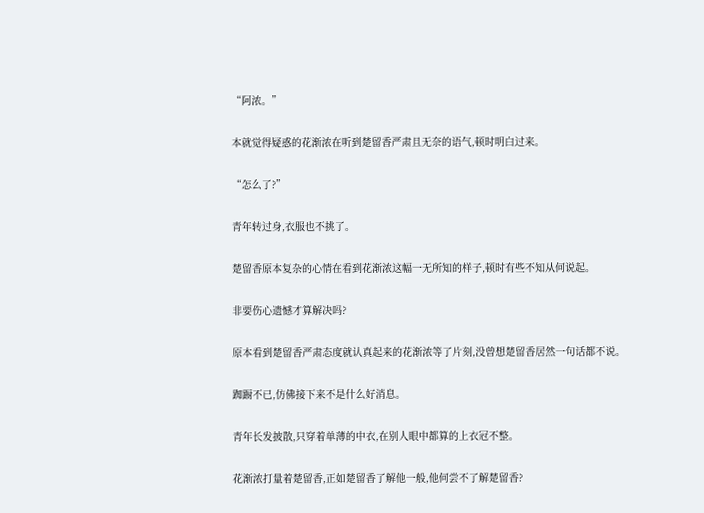“阿浓。”

本就觉得疑惑的花渐浓在听到楚留香严肃且无奈的语气,顿时明白过来。

“怎么了?”

青年转过身,衣服也不挑了。

楚留香原本复杂的心情在看到花渐浓这幅一无所知的样子,顿时有些不知从何说起。

非要伤心遗憾才算解决吗?

原本看到楚留香严肃态度就认真起来的花渐浓等了片刻,没曾想楚留香居然一句话都不说。

踟蹰不已,仿佛接下来不是什么好消息。

青年长发披散,只穿着单薄的中衣,在别人眼中都算的上衣冠不整。

花渐浓打量着楚留香,正如楚留香了解他一般,他何尝不了解楚留香?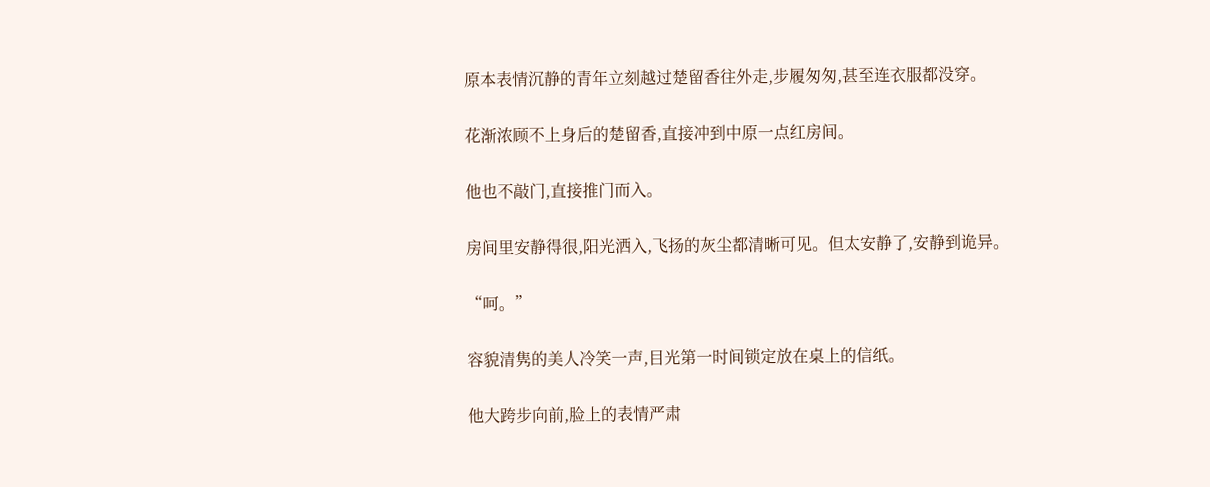原本表情沉静的青年立刻越过楚留香往外走,步履匆匆,甚至连衣服都没穿。

花渐浓顾不上身后的楚留香,直接冲到中原一点红房间。

他也不敲门,直接推门而入。

房间里安静得很,阳光洒入,飞扬的灰尘都清晰可见。但太安静了,安静到诡异。

“呵。”

容貌清隽的美人冷笑一声,目光第一时间锁定放在桌上的信纸。

他大跨步向前,脸上的表情严肃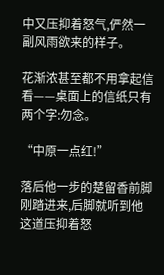中又压抑着怒气,俨然一副风雨欲来的样子。

花渐浓甚至都不用拿起信看——桌面上的信纸只有两个字:勿念。

“中原一点红!”

落后他一步的楚留香前脚刚踏进来,后脚就听到他这道压抑着怒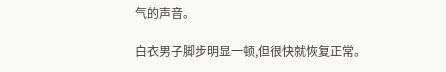气的声音。

白衣男子脚步明显一顿,但很快就恢复正常。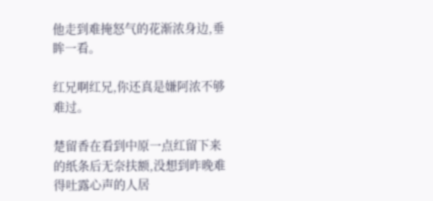他走到难掩怒气的花渐浓身边,垂眸一看。

红兄啊红兄,你还真是嫌阿浓不够难过。

楚留香在看到中原一点红留下来的纸条后无奈扶额,没想到昨晚难得吐露心声的人居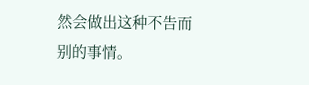然会做出这种不告而别的事情。